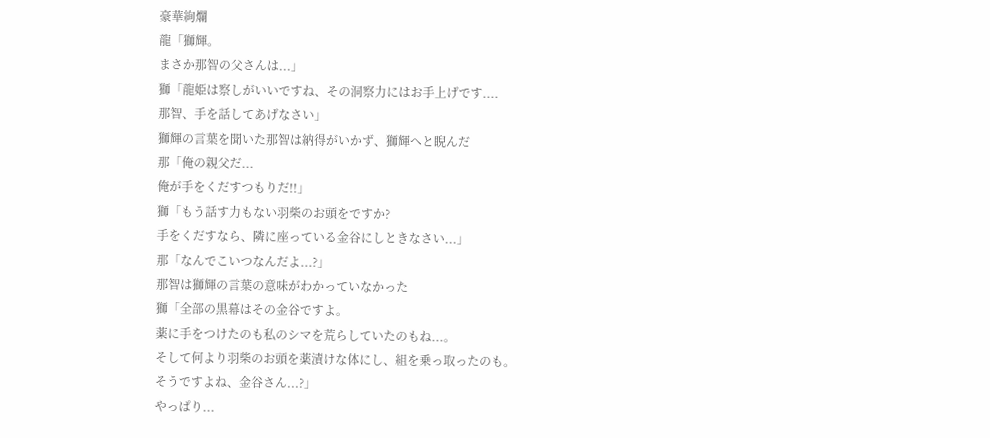豪華絢爛
龍「獅輝。
まさか那智の父さんは...」
獅「龍姫は察しがいいですね、その洞察力にはお手上げです....
那智、手を話してあげなさい」
獅輝の言葉を聞いた那智は納得がいかず、獅輝へと睨んだ
那「俺の親父だ...
俺が手をくだすつもりだ!!」
獅「もう話す力もない羽柴のお頭をですか?
手をくだすなら、隣に座っている金谷にしときなさい...」
那「なんでこいつなんだよ...?」
那智は獅輝の言葉の意味がわかっていなかった
獅「全部の黒幕はその金谷ですよ。
薬に手をつけたのも私のシマを荒らしていたのもね...。
そして何より羽柴のお頭を薬漬けな体にし、組を乗っ取ったのも。
そうですよね、金谷さん...?」
やっぱり...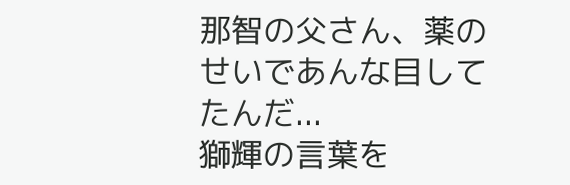那智の父さん、薬のせいであんな目してたんだ...
獅輝の言葉を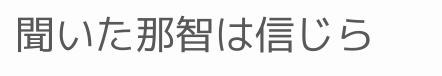聞いた那智は信じら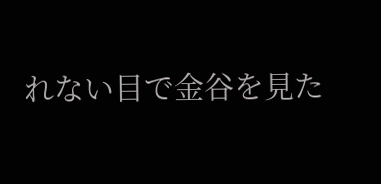れない目で金谷を見た